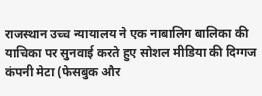राजस्थान उच्च न्यायालय ने एक नाबालिग बालिका की याचिका पर सुनवाई करते हुए सोशल मीडिया की दिग्गज कंपनी मेटा (फेसबुक और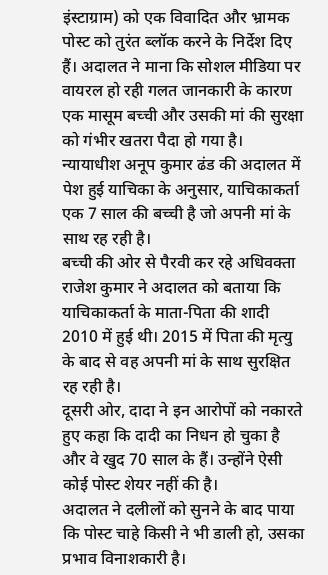इंस्टाग्राम) को एक विवादित और भ्रामक पोस्ट को तुरंत ब्लॉक करने के निर्देश दिए हैं। अदालत ने माना कि सोशल मीडिया पर वायरल हो रही गलत जानकारी के कारण एक मासूम बच्ची और उसकी मां की सुरक्षा को गंभीर खतरा पैदा हो गया है।
न्यायाधीश अनूप कुमार ढंड की अदालत में पेश हुई याचिका के अनुसार, याचिकाकर्ता एक 7 साल की बच्ची है जो अपनी मां के साथ रह रही है।
बच्ची की ओर से पैरवी कर रहे अधिवक्ता राजेश कुमार ने अदालत को बताया कि याचिकाकर्ता के माता-पिता की शादी 2010 में हुई थी। 2015 में पिता की मृत्यु के बाद से वह अपनी मां के साथ सुरक्षित रह रही है।
दूसरी ओर, दादा ने इन आरोपों को नकारते हुए कहा कि दादी का निधन हो चुका है और वे खुद 70 साल के हैं। उन्होंने ऐसी कोई पोस्ट शेयर नहीं की है।
अदालत ने दलीलों को सुनने के बाद पाया कि पोस्ट चाहे किसी ने भी डाली हो, उसका प्रभाव विनाशकारी है।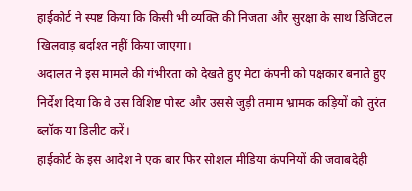हाईकोर्ट ने स्पष्ट किया कि किसी भी व्यक्ति की निजता और सुरक्षा के साथ डिजिटल खिलवाड़ बर्दाश्त नहीं किया जाएगा।
अदालत ने इस मामले की गंभीरता को देखते हुए मेटा कंपनी को पक्षकार बनाते हुए निर्देश दिया कि वे उस विशिष्ट पोस्ट और उससे जुड़ी तमाम भ्रामक कड़ियों को तुरंत ब्लॉक या डिलीट करें।
हाईकोर्ट के इस आदेश ने एक बार फिर सोशल मीडिया कंपनियों की जवाबदेही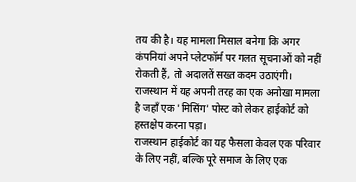तय की है। यह मामला मिसाल बनेगा कि अगर कंपनियां अपने प्लेटफॉर्म पर गलत सूचनाओं को नहीं रोकती हैं, तो अदालतें सख्त कदम उठाएंगी।
राजस्थान में यह अपनी तरह का एक अनोखा मामला है जहाँ एक 'मिसिंग' पोस्ट को लेकर हाईकोर्ट को हस्तक्षेप करना पड़ा।
राजस्थान हाईकोर्ट का यह फैसला केवल एक परिवार के लिए नहीं, बल्कि पूरे समाज के लिए एक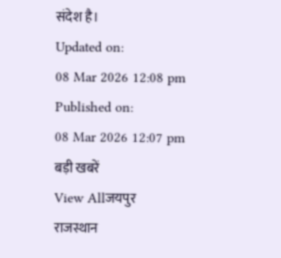संदेश है।
Updated on:
08 Mar 2026 12:08 pm
Published on:
08 Mar 2026 12:07 pm
बड़ी खबरें
View Allजयपुर
राजस्थान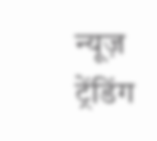न्यूज़
ट्रेंडिंग